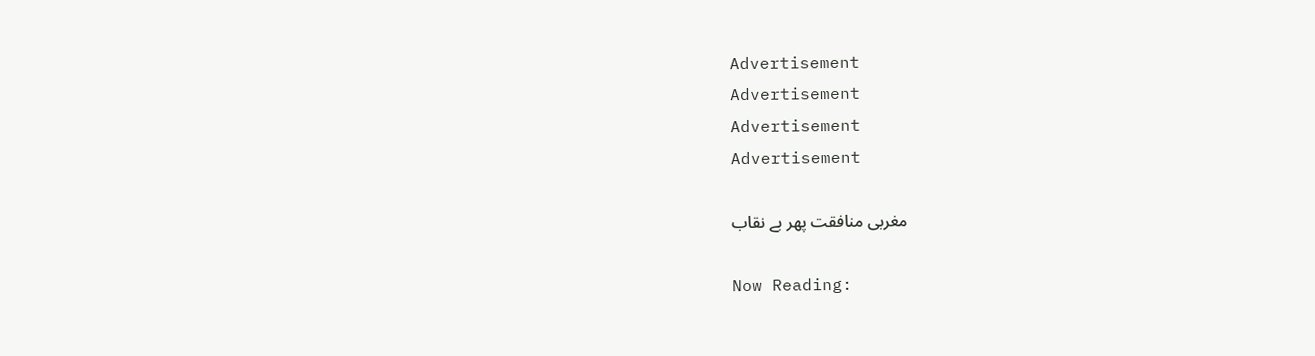Advertisement
Advertisement
Advertisement
Advertisement

مغربی منافقت پھر بے نقاب

Now Reading: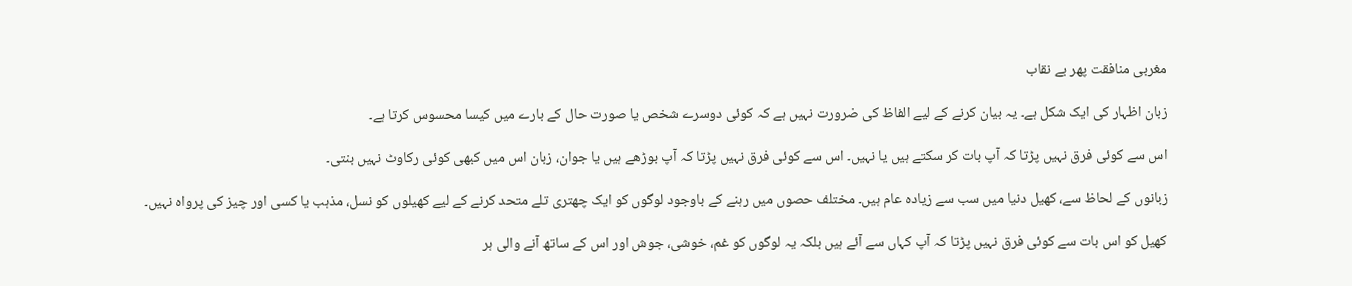مغربی منافقت پھر بے نقاب

زبان اظہار کی ایک شکل ہے۔ یہ بیان کرنے کے لیے الفاظ کی ضرورت نہیں ہے کہ کوئی دوسرے شخص یا صورت حال کے بارے میں کیسا محسوس کرتا ہے۔

اس سے کوئی فرق نہیں پڑتا کہ آپ بات کر سکتے ہیں یا نہیں۔ اس سے کوئی فرق نہیں پڑتا کہ آپ بوڑھے ہیں یا جوان، زبان اس میں کبھی کوئی رکاوٹ نہیں بنتی۔

زبانوں کے لحاظ سے، کھیل دنیا میں سب سے زیادہ عام ہیں۔ مختلف حصوں میں رہنے کے باوجود لوگوں کو ایک چھتری تلے متحد کرنے کے لیے کھیلوں کو نسل، مذہب یا کسی اور چیز کی پرواہ نہیں۔

کھیل کو اس بات سے کوئی فرق نہیں پڑتا کہ آپ کہاں سے آئے ہیں بلکہ یہ لوگوں کو غم، خوشی، جوش اور اس کے ساتھ آنے والی ہر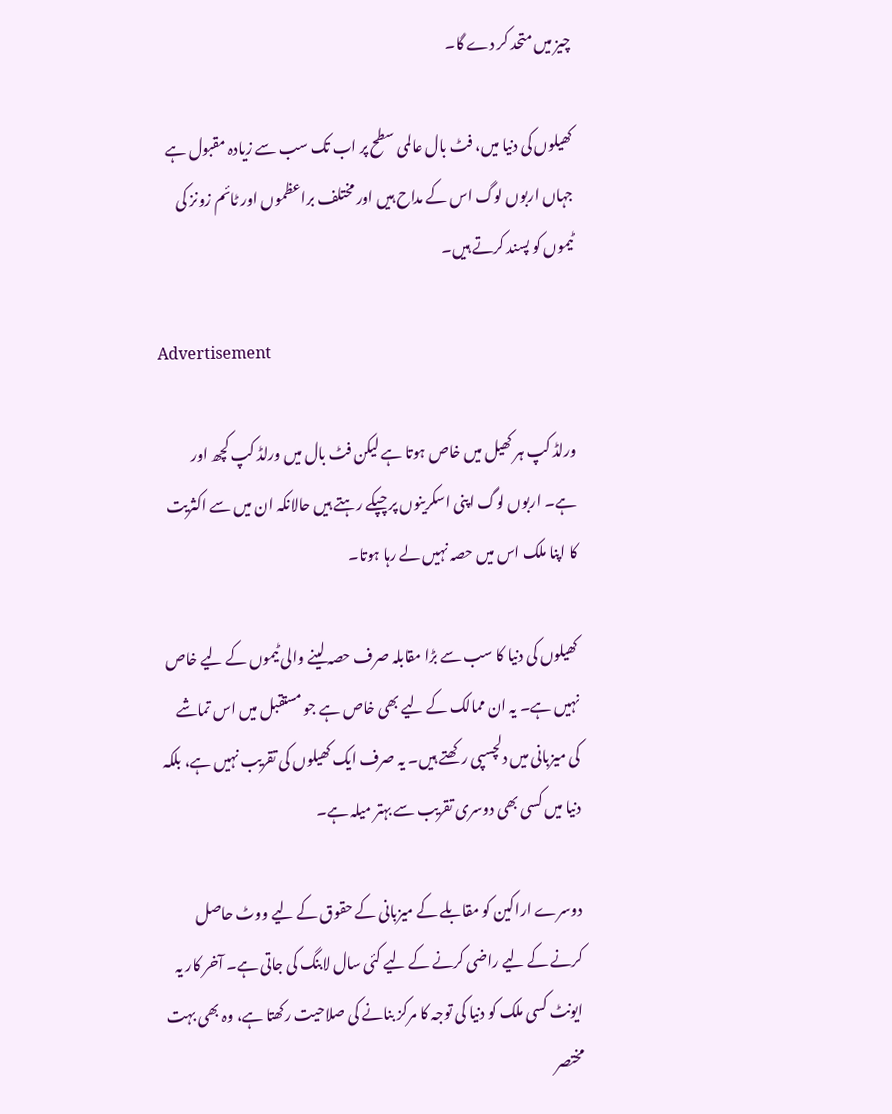چیز میں متحد کر دے گا۔

کھیلوں کی دنیا میں، فٹ بال عالمی سطح پر اب تک سب سے زیادہ مقبول ہے جہاں اربوں لوگ اس کے مداح ہیں اور مختلف براعظموں اور ٹائم زونز کی ٹیموں کو پسند کرتے ہیں۔

Advertisement

ورلڈ کپ ہر کھیل میں خاص ہوتا ہے لیکن فٹ بال میں ورلڈ کپ کچھ اور ہے۔ اربوں لوگ اپنی اسکرینوں پر چپکے رہتے ہیں حالانکہ ان میں سے اکثریت کا اپنا ملک اس میں حصہ نہیں لے رہا ہوتا۔

کھیلوں کی دنیا کا سب سے بڑا مقابلہ صرف حصہ لینے والی ٹیموں کے لیے خاص نہیں ہے۔ یہ ان ممالک کے لیے بھی خاص ہے جو مستقبل میں اس تماشے کی میزبانی میں دلچسپی رکھتے ہیں۔ یہ صرف ایک کھیلوں کی تقریب نہیں ہے، بلکہ دنیا میں کسی بھی دوسری تقریب سے بہتر میلہ ہے۔

دوسرے اراکین کو مقابلے کے میزبانی کے حقوق کے لیے ووٹ حاصل کرنے کے لیے راضی کرنے کے لیے کئی سال لابنگ کی جاتی ہے۔ آخر کار یہ ایونٹ کسی ملک کو دنیا کی توجہ کا مرکز بنانے کی صلاحیت رکھتا ہے، وہ بھی بہت مختصر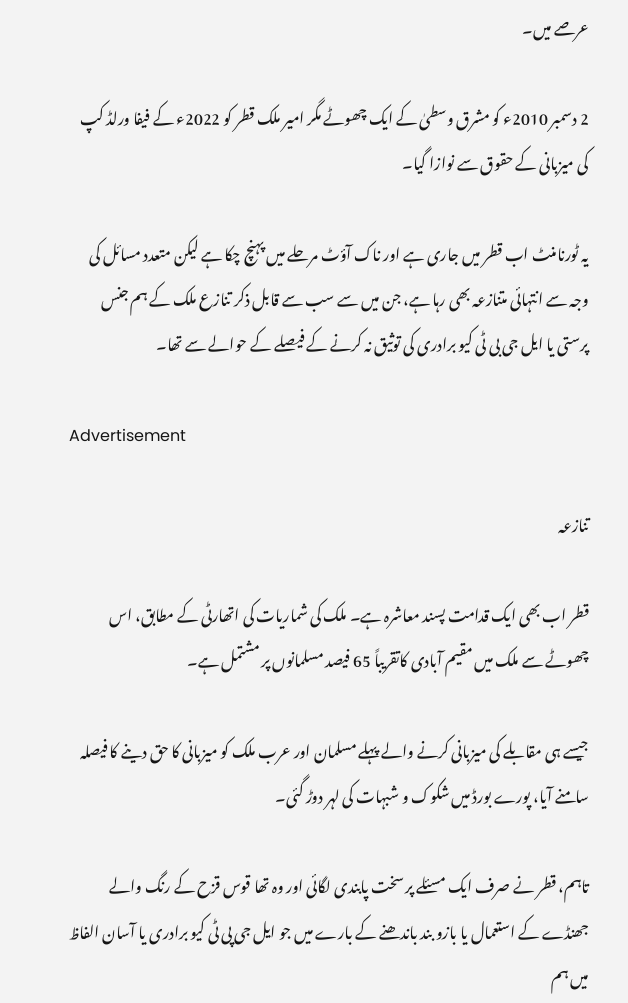عرصے میں۔

2 دسمبر 2010ء کو مشرق وسطیٰ کے ایک چھوٹے مگر امیر ملک قطر کو 2022ء کے فیفا ورلڈ کپ کی میزبانی کے حقوق سے نوازا گیا۔

یہ ٹورنامنٹ اب قطر میں جاری ہے اور ناک آؤٹ مرحلے میں پہنچ چکا ہے لیکن متعدد مسائل کی وجہ سے انتہائی متنازعہ بھی رہا ہے، جن میں سے سب سے قابل ذکر تنازع ملک کے ہم جنس پرستی یا ایل جی بی ٹی کیو برادری کی توثیق نہ کرنے کے فیصلے کے حوالے سے تھا۔

Advertisement

تنازعہ

قطر اب بھی ایک قدامت پسند معاشرہ ہے۔ ملک کی شماریات کی اتھارٹی کے مطابق، اس چھوٹے سے ملک میں مقیم آبادی کاتقریباً 65 فیصد مسلمانوں پر مشتمل ہے۔

جیسے ہی مقابلے کی میزبانی کرنے والے پہلے مسلمان اور عرب ملک کو میزبانی کا حق دینے کا فیصلہ سامنے آیا، پورے بورڈ میں شکوک و شبہات کی لہر دوڑ گئی۔

تاہم، قطر نے صرف ایک مسئلے پر سخت پابندی لگائی اور وہ تھا قوس قزح کے رنگ والے جھنڈے کے استعمال یا بازو بند باندھنے کے بارے میں جو ایل جی پی ٹی کیو برادری یا آسان الفاظ میں ہم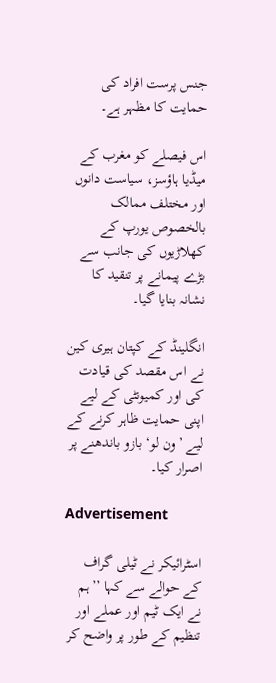جنس پرست افراد کی حمایت کا مظہر ہے۔

اس فیصلے کو مغرب کے میڈیا ہاؤسز، سیاست دانوں اور مختلف ممالک بالخصوص یورپ کے کھلاڑیوں کی جانب سے بڑے پیمانے پر تنقید کا نشانہ بنایا گیا۔

انگلینڈ کے کپتان ہیری کین نے اس مقصد کی قیادت کی اور کمیونٹی کے لیے اپنی حمایت ظاہر کرنے کے لیے ’ون لو‘ بازو باندھنے پر اصرار کیا۔

Advertisement

اسٹرائیکر نے ٹیلی گراف کے حوالے سے کہا ’’ہم نے ایک ٹیم اور عملے اور تنظیم کے طور پر واضح کر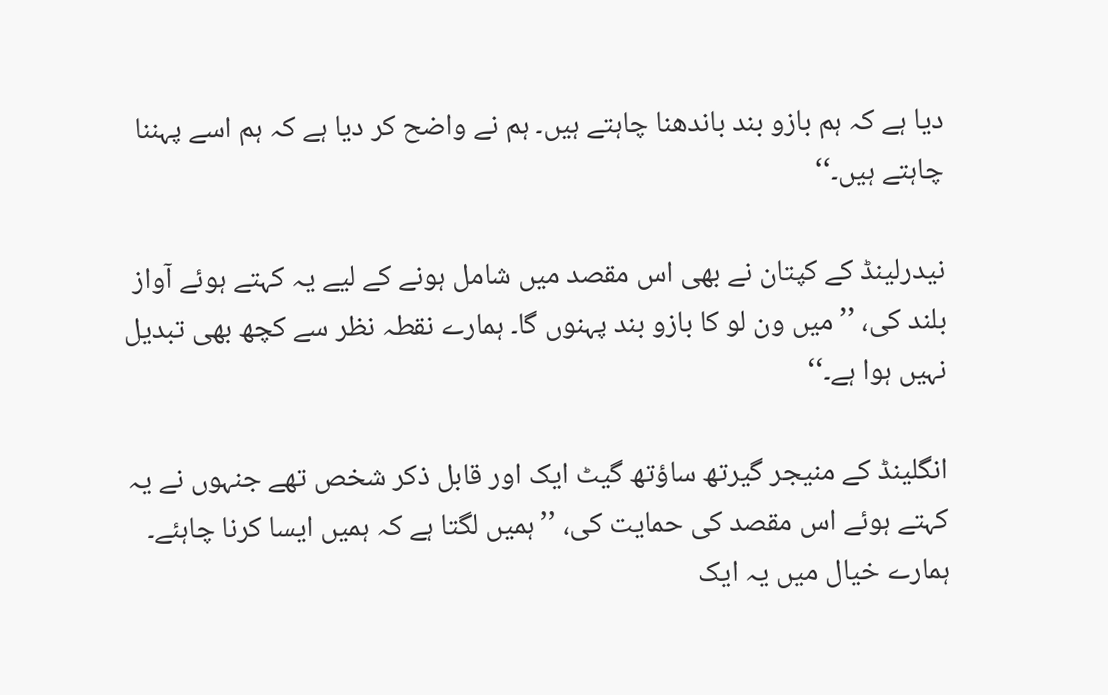دیا ہے کہ ہم بازو بند باندھنا چاہتے ہیں۔ ہم نے واضح کر دیا ہے کہ ہم اسے پہننا چاہتے ہیں۔‘‘

نیدرلینڈ کے کپتان نے بھی اس مقصد میں شامل ہونے کے لیے یہ کہتے ہوئے آواز بلند کی، ’’میں ون لو کا بازو بند پہنوں گا۔ ہمارے نقطہ نظر سے کچھ بھی تبدیل نہیں ہوا ہے۔‘‘

انگلینڈ کے منیجر گیرتھ ساؤتھ گیٹ ایک اور قابل ذکر شخص تھے جنہوں نے یہ کہتے ہوئے اس مقصد کی حمایت کی، ’’ہمیں لگتا ہے کہ ہمیں ایسا کرنا چاہئے۔ ہمارے خیال میں یہ ایک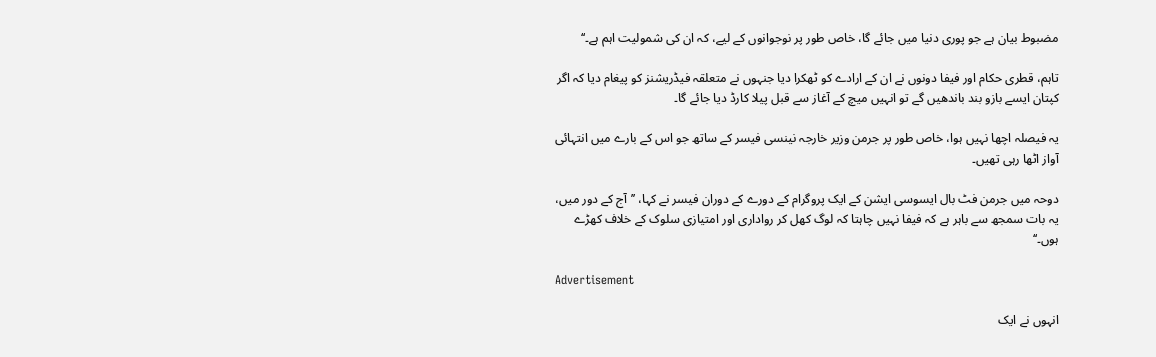مضبوط بیان ہے جو پوری دنیا میں جائے گا، خاص طور پر نوجوانوں کے لیے، کہ ان کی شمولیت اہم ہے۔‘‘

تاہم، قطری حکام اور فیفا دونوں نے ان کے ارادے کو ٹھکرا دیا جنہوں نے متعلقہ فیڈریشنز کو پیغام دیا کہ اگر کپتان ایسے بازو بند باندھیں گے تو انہیں میچ کے آغاز سے قبل پیلا کارڈ دیا جائے گا۔

یہ فیصلہ اچھا نہیں ہوا، خاص طور پر جرمن وزیر خارجہ نینسی فیسر کے ساتھ جو اس کے بارے میں انتہائی آواز اٹھا رہی تھیں۔

دوحہ میں جرمن فٹ بال ایسوسی ایشن کے ایک پروگرام کے دورے کے دوران فیسر نے کہا، ’’آج کے دور میں، یہ بات سمجھ سے باہر ہے کہ فیفا نہیں چاہتا کہ لوگ کھل کر رواداری اور امتیازی سلوک کے خلاف کھڑے ہوں۔‘‘

Advertisement

انہوں نے ایک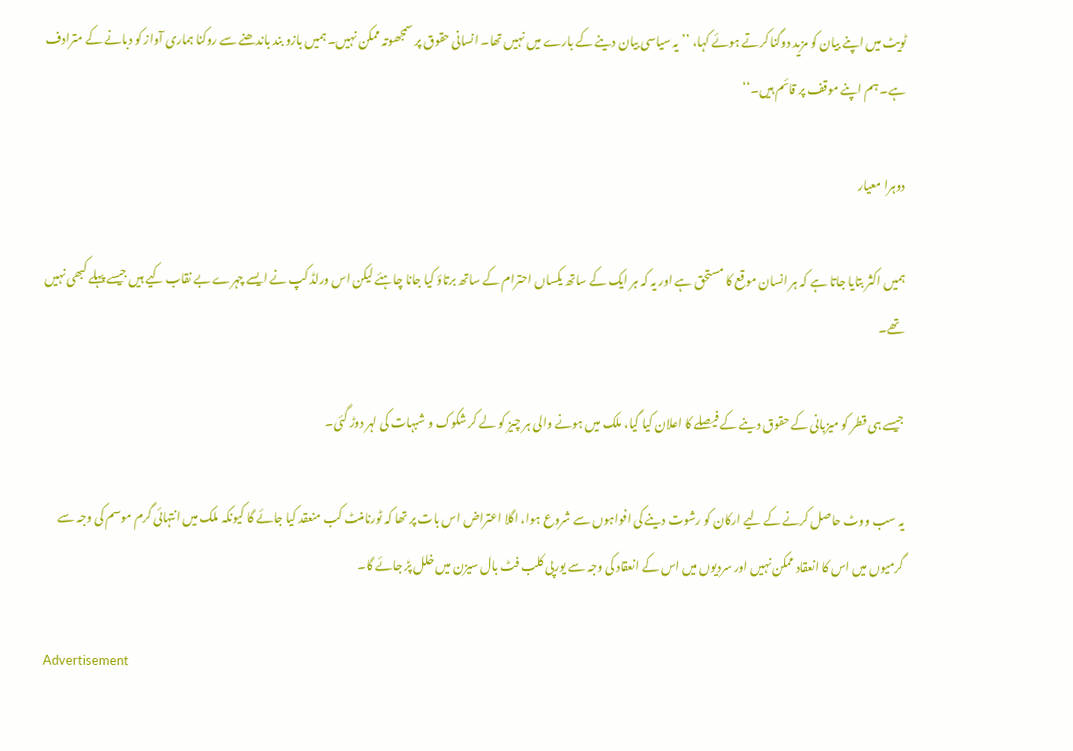ٹویٹ میں اپنے بیان کو مزید دوگنا کرتے ہوئے کہا، ’’یہ سیاسی بیان دینے کے بارے میں نہیں تھا۔ انسانی حقوق پر سمجھوتہ ممکن نہیں۔ ہمیں بازو بند باندھنے سے روکنا ہماری آواز کو دبانے کے مترادف ہے۔ ہم اپنے موقف پر قائم ہیں۔‘‘

دوہرا معیار

ہمیں اکثر بتایا جاتا ہے کہ ہر انسان موقع کا مستحق ہے اور یہ کہ ہر ایک کے ساتھ یکساں احترام کے ساتھ برتاؤ کیا جانا چاہئے لیکن اس ورلڈ کپ نے ایسے چہرے بے نقاب کیے ہیں جیسے پہلے کبھی نہیں تھے۔

جیسے ہی قطر کو میزبانی کے حقوق دینے کے فیصلے کا اعلان کیا گیا، ملک میں ہونے والی ہر چیز کو لے کر شکوک و شبہات کی لہر دوڑ گئی۔

یہ سب ووٹ حاصل کرنے کے لیے ارکان کو رشوت دینے کی افواہوں سے شروع ہوا، اگلا اعتراض اس بات پر تھا کہ ٹورنامنٹ کب منعقد کیا جائے گا کیونکہ ملک میں انتہائی گرم موسم کی وجہ سے گرمیوں میں اس کا انعقاد ممکن نہیں اور سردیوں میں اس کے انعقاد کی وجہ سے یورپی کلب فٹ بال سیزن میں خلل پڑ جائے گا۔

Advertisement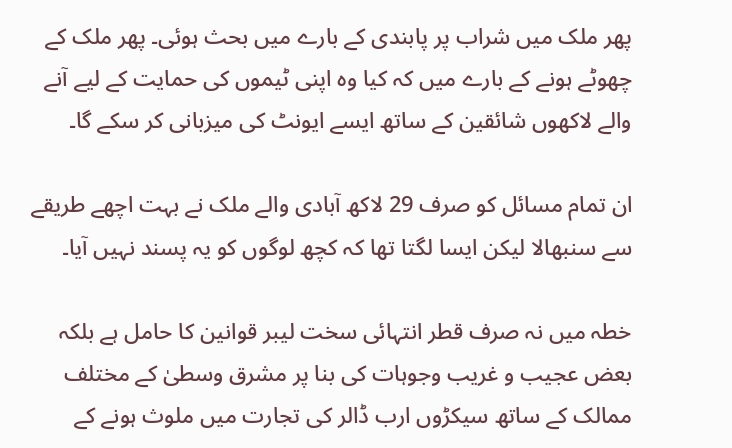پھر ملک میں شراب پر پابندی کے بارے میں بحث ہوئی۔ پھر ملک کے چھوٹے ہونے کے بارے میں کہ کیا وہ اپنی ٹیموں کی حمایت کے لیے آنے والے لاکھوں شائقین کے ساتھ ایسے ایونٹ کی میزبانی کر سکے گا۔

ان تمام مسائل کو صرف 29 لاکھ آبادی والے ملک نے بہت اچھے طریقے سے سنبھالا لیکن ایسا لگتا تھا کہ کچھ لوگوں کو یہ پسند نہیں آیا۔

خطہ میں نہ صرف قطر انتہائی سخت لیبر قوانین کا حامل ہے بلکہ بعض عجیب و غریب وجوہات کی بنا پر مشرق وسطیٰ کے مختلف ممالک کے ساتھ سیکڑوں ارب ڈالر کی تجارت میں ملوث ہونے کے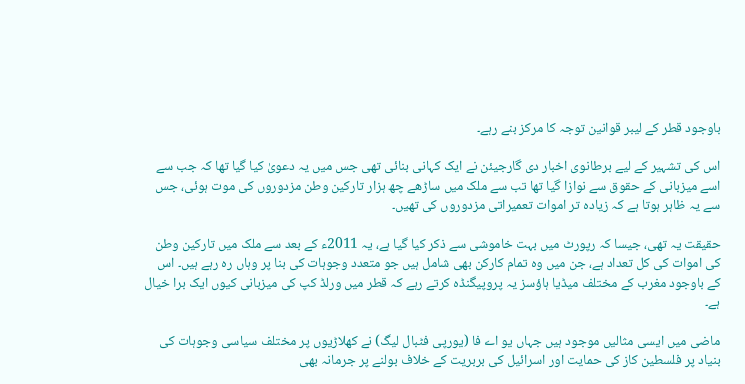باوجود قطر کے لیبر قوانین توجہ کا مرکز بنے رہے۔

اس کی تشہیر کے لیے برطانوی اخبار دی گارجیئن نے ایک کہانی بنائی تھی جس میں یہ دعویٰ کیا گیا تھا کہ جب سے اسے میزبانی کے حقوق سے نوازا گیا تھا تب سے ملک میں ساڑھے چھ ہزار تارکین وطن مزدوروں کی موت ہوئی، جس سے یہ ظاہر ہوتا ہے کہ زیادہ تر اموات تعمیراتی مزدوروں کی تھیں۔

حقیقت یہ تھی، جیسا کہ رپورٹ میں بہت خاموشی سے ذکر کیا گیا ہے، یہ 2011ء کے بعد سے ملک میں تارکین وطن کی اموات کی کل تعداد ہے، جن میں وہ تمام کارکن بھی شامل ہیں جو متعدد وجوہات کی بنا پر وہاں رہ رہے ہیں۔ اس کے باوجود مغرب کے مختلف میڈیا ہاؤسز یہ پروپیگنڈہ کرتے رہے کہ قطر میں ورلڈ کپ کی میزبانی کیوں ایک برا خیال ہے۔

ماضی میں ایسی مثالیں موجود ہیں جہاں یو اے فا (یورپی فٹبال لیگ) نے کھلاڑیوں پر مختلف سیاسی وجوہات کی بنیاد پر فلسطین کاز کی حمایت اور اسرائیل کی بربریت کے خلاف بولنے پر جرمانہ بھی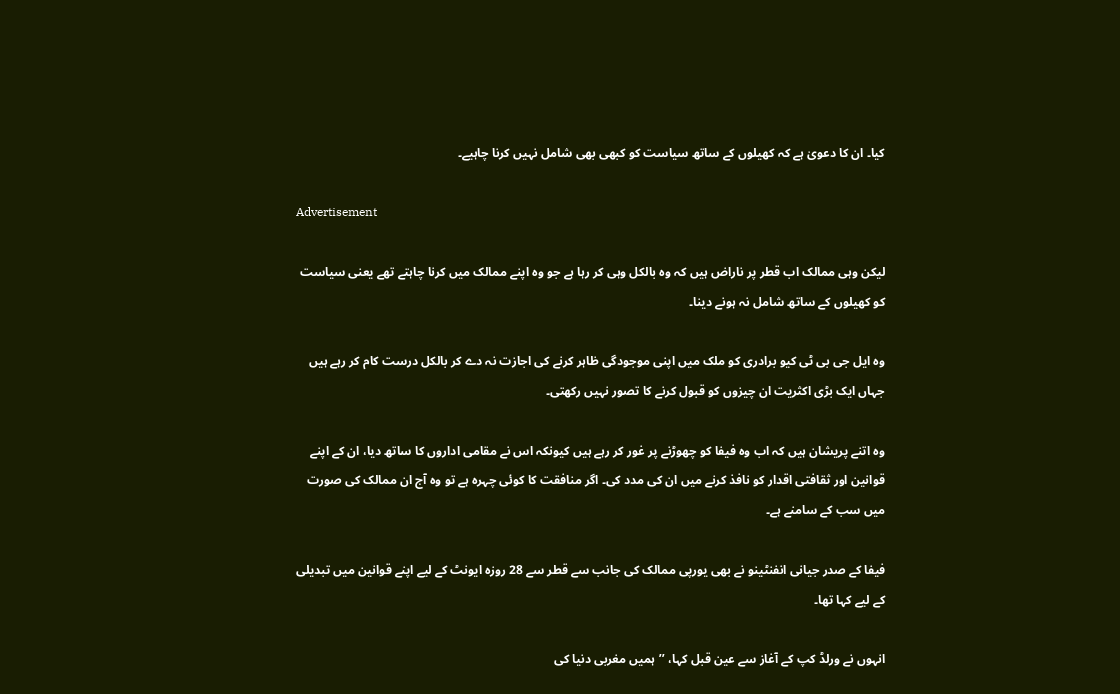کیا۔ ان کا دعویٰ ہے کہ کھیلوں کے ساتھ سیاست کو کبھی بھی شامل نہیں کرنا چاہیے۔

Advertisement

لیکن وہی ممالک اب قطر پر ناراض ہیں کہ وہ بالکل وہی کر رہا ہے جو وہ اپنے ممالک میں کرنا چاہتے تھے یعنی سیاست کو کھیلوں کے ساتھ شامل نہ ہونے دینا۔

وہ ایل جی بی ٹی کیو برادری کو ملک میں اپنی موجودگی ظاہر کرنے کی اجازت نہ دے کر بالکل درست کام کر رہے ہیں جہاں ایک بڑی اکثریت ان چیزوں کو قبول کرنے کا تصور نہیں رکھتی۔

وہ اتنے پریشان ہیں کہ اب وہ فیفا کو چھوڑنے پر غور کر رہے ہیں کیونکہ اس نے مقامی اداروں کا ساتھ دیا، ان کے اپنے قوانین اور ثقافتی اقدار کو نافذ کرنے میں ان کی مدد کی۔ اگر منافقت کا کوئی چہرہ ہے تو وہ آج ان ممالک کی صورت میں سب کے سامنے ہے۔

فیفا کے صدر جیانی انفنٹینو نے بھی یورپی ممالک کی جانب سے قطر سے 28 روزہ ایونٹ کے لیے اپنے قوانین میں تبدیلی کے لیے کہا تھا۔

انہوں نے ورلڈ کپ کے آغاز سے عین قبل کہا، ’’ہمیں مغربی دنیا کی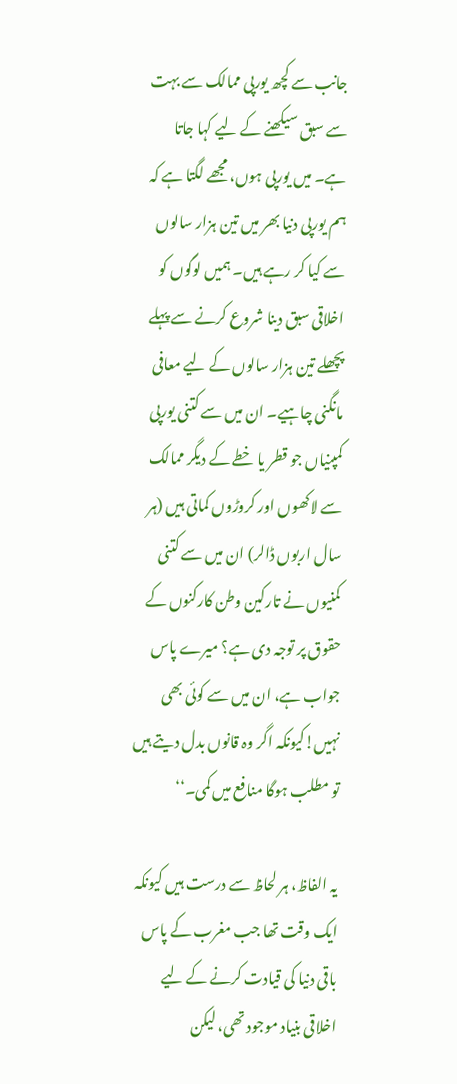جانب سے کچھ یورپی ممالک سے بہت سے سبق سیکھنے کے لیے کہا جاتا ہے۔ میں یورپی ہوں، مجھے لگتا ہے کہ ہم یورپی دنیا بھر میں تین ہزار سالوں سے کیا کر رہے ہیں۔ ہمیں لوگوں کو اخلاقی سبق دینا شروع کرنے سے پہلے پچھلے تین ہزار سالوں کے لیے معافی مانگنی چاہیے۔ ان میں سے کتنی یورپی کمپنیاں جو قطر یا خطے کے دیگر ممالک سے لاکھوں اور کروڑوں کماتی ہیں (ہر سال اربوں ڈالر) ان میں سے کتنی کمنیوں نے تارکین وطن کارکنوں کے حقوق پر توجہ دی ہے؟ میرے پاس جواب ہے، ان میں سے کوئی بھی نہیں!کیونکہ اگر وہ قانوں بدل دیتے ہیں تو مطلب ہوگا منافع میں کمی۔‘‘

یہ الفاظ، ہر لحاظ سے درست ہیں کیونکہ ایک وقت تھا جب مغرب کے پاس باقی دنیا کی قیادت کرنے کے لیے اخلاقی بنیاد موجود تھی، لیکن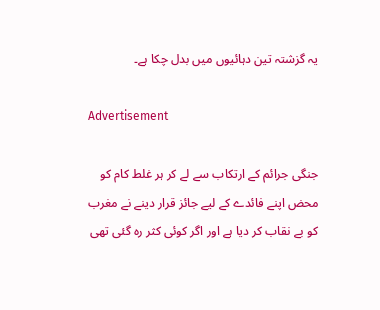یہ گزشتہ تین دہائیوں میں بدل چکا ہے۔

Advertisement

جنگی جرائم کے ارتکاب سے لے کر ہر غلط کام کو محض اپنے فائدے کے لیے جائز قرار دینے نے مغرب کو بے نقاب کر دیا ہے اور اگر کوئی کثر رہ گئی تھی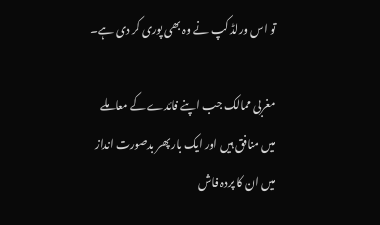تو اس ورلڈ کپ نے وہ بھی پوری کر دی ہے۔

مغربی ممالک جب اپنے فائدے کے معاملے میں منافق ہیں اور ایک بار پھر بدصورت انداز میں ان کا پردہ فاش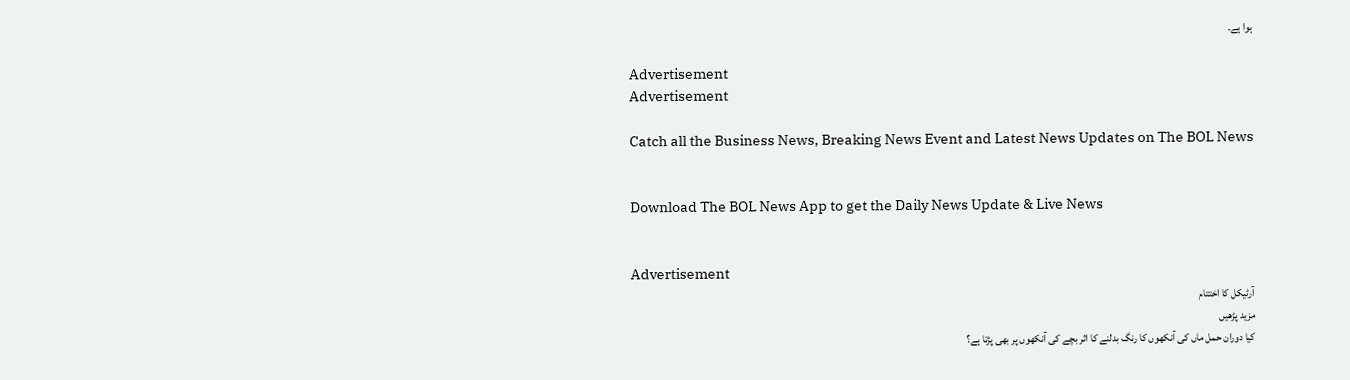ہوا ہے۔

Advertisement
Advertisement

Catch all the Business News, Breaking News Event and Latest News Updates on The BOL News


Download The BOL News App to get the Daily News Update & Live News


Advertisement
آرٹیکل کا اختتام
مزید پڑھیں
کیا دوران حمل ماں کی آنکھوں کا رنگ بدلنے کا اثر بچے کی آنکھوں پر بھی پڑتا ہے؟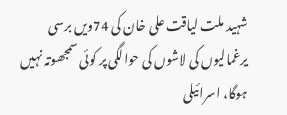شہید ملت لیاقت علی خان کی 74ویں برسی
یرغمالیوں کی لاشوں کی حوالگی پر کوئی سمجھوتہ نہیں ہوگا، اسرائیلی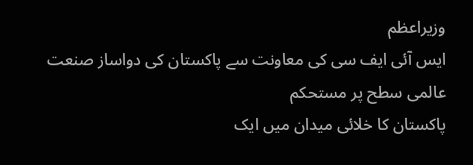وزیراعظم
ایس آئی ایف سی کی معاونت سے پاکستان کی دواساز صنعت عالمی سطح پر مستحکم
پاکستان کا خلائی میدان میں ایک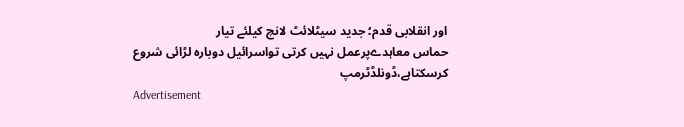اور انقلابی قدم؛ جدید سیٹلائٹ لانچ کیلئے تیار
حماس معاہدےپرعمل نہیں کرتی تواسرائیل دوبارہ لڑائی شروع کرسکتاہے،ڈونلڈٹرمپ
Advertisement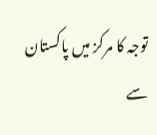توجہ کا مرکز میں پاکستان سے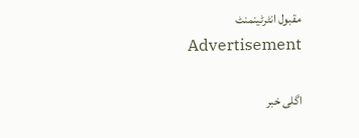مقبول انٹرٹینمنٹ
Advertisement

اگلی خبر